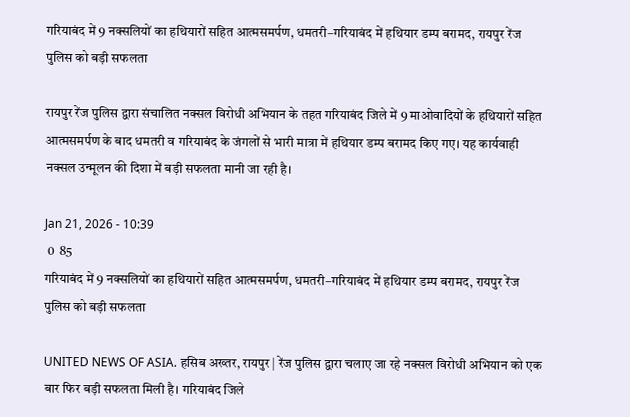गरियाबंद में 9 नक्सलियों का हथियारों सहित आत्मसमर्पण, धमतरी–गरियाबंद में हथियार डम्प बरामद, रायपुर रेंज पुलिस को बड़ी सफलता

रायपुर रेंज पुलिस द्वारा संचालित नक्सल विरोधी अभियान के तहत गरियाबंद जिले में 9 माओवादियों के हथियारों सहित आत्मसमर्पण के बाद धमतरी व गरियाबंद के जंगलों से भारी मात्रा में हथियार डम्प बरामद किए गए। यह कार्यवाही नक्सल उन्मूलन की दिशा में बड़ी सफलता मानी जा रही है।

Jan 21, 2026 - 10:39
 0  85
गरियाबंद में 9 नक्सलियों का हथियारों सहित आत्मसमर्पण, धमतरी–गरियाबंद में हथियार डम्प बरामद, रायपुर रेंज पुलिस को बड़ी सफलता

UNITED NEWS OF ASIA. हसिब अख्तर, रायपुर | रेंज पुलिस द्वारा चलाए जा रहे नक्सल विरोधी अभियान को एक बार फिर बड़ी सफलता मिली है। गरियाबंद जिले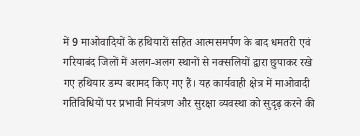में 9 माओवादियों के हथियारों सहित आत्मसमर्पण के बाद धमतरी एवं गरियाबंद जिलों में अलग-अलग स्थानों से नक्सलियों द्वारा छुपाकर रखे गए हथियार डम्प बरामद किए गए हैं। यह कार्यवाही क्षेत्र में माओवादी गतिविधियों पर प्रभावी नियंत्रण और सुरक्षा व्यवस्था को सुदृढ़ करने की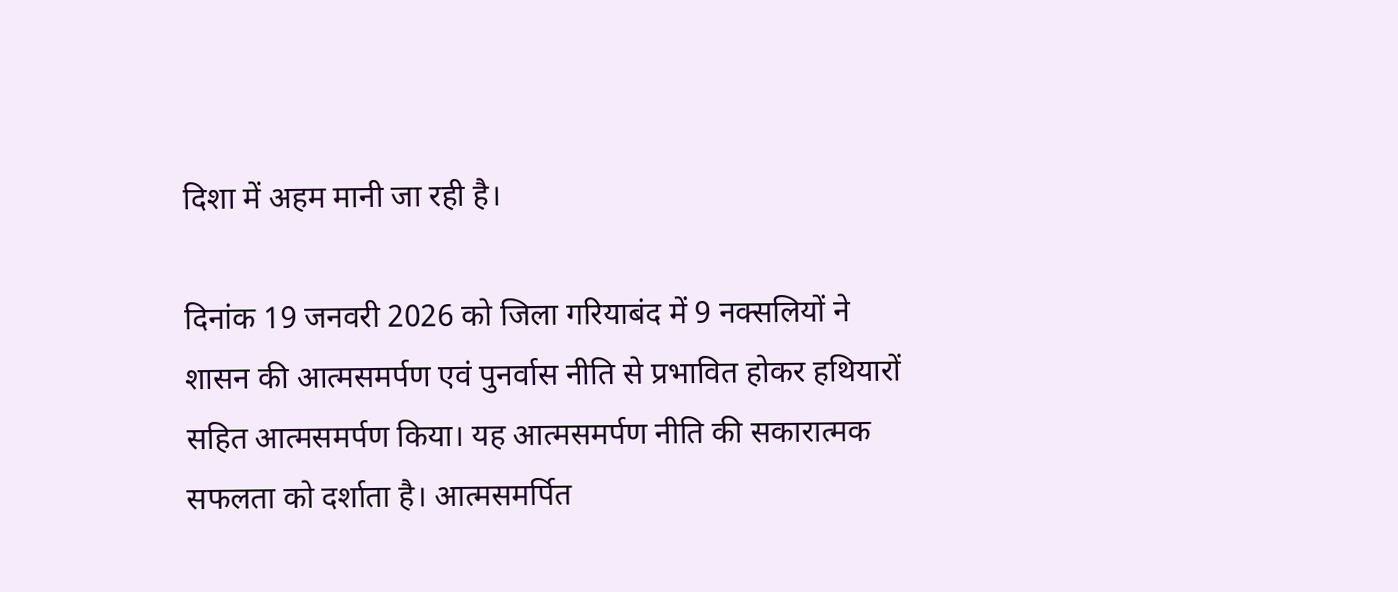दिशा में अहम मानी जा रही है।

दिनांक 19 जनवरी 2026 को जिला गरियाबंद में 9 नक्सलियों ने शासन की आत्मसमर्पण एवं पुनर्वास नीति से प्रभावित होकर हथियारों सहित आत्मसमर्पण किया। यह आत्मसमर्पण नीति की सकारात्मक सफलता को दर्शाता है। आत्मसमर्पित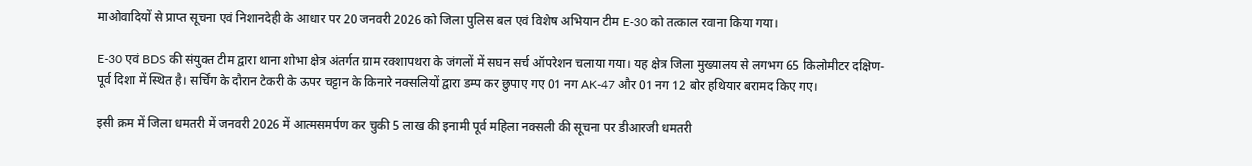माओवादियों से प्राप्त सूचना एवं निशानदेही के आधार पर 20 जनवरी 2026 को जिला पुलिस बल एवं विशेष अभियान टीम E-30 को तत्काल रवाना किया गया।

E-30 एवं BDS की संयुक्त टीम द्वारा थाना शोभा क्षेत्र अंतर्गत ग्राम रक्शापथरा के जंगलों में सघन सर्च ऑपरेशन चलाया गया। यह क्षेत्र जिला मुख्यालय से लगभग 65 किलोमीटर दक्षिण-पूर्व दिशा में स्थित है। सर्चिंग के दौरान टेकरी के ऊपर चट्टान के किनारे नक्सलियों द्वारा डम्प कर छुपाए गए 01 नग AK-47 और 01 नग 12 बोर हथियार बरामद किए गए।

इसी क्रम में जिला धमतरी में जनवरी 2026 में आत्मसमर्पण कर चुकी 5 लाख की इनामी पूर्व महिला नक्सली की सूचना पर डीआरजी धमतरी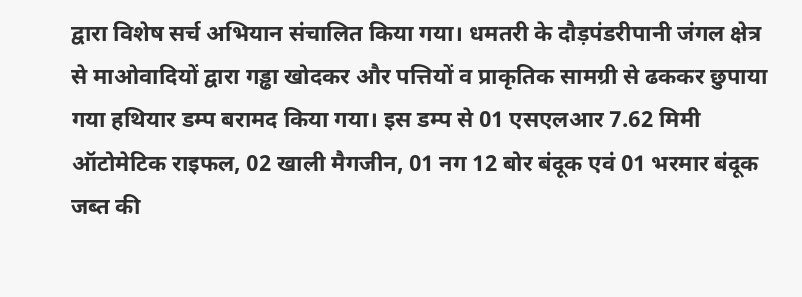द्वारा विशेष सर्च अभियान संचालित किया गया। धमतरी के दौड़पंडरीपानी जंगल क्षेत्र से माओवादियों द्वारा गड्ढा खोदकर और पत्तियों व प्राकृतिक सामग्री से ढककर छुपाया गया हथियार डम्प बरामद किया गया। इस डम्प से 01 एसएलआर 7.62 मिमी ऑटोमेटिक राइफल, 02 खाली मैगजीन, 01 नग 12 बोर बंदूक एवं 01 भरमार बंदूक जब्त की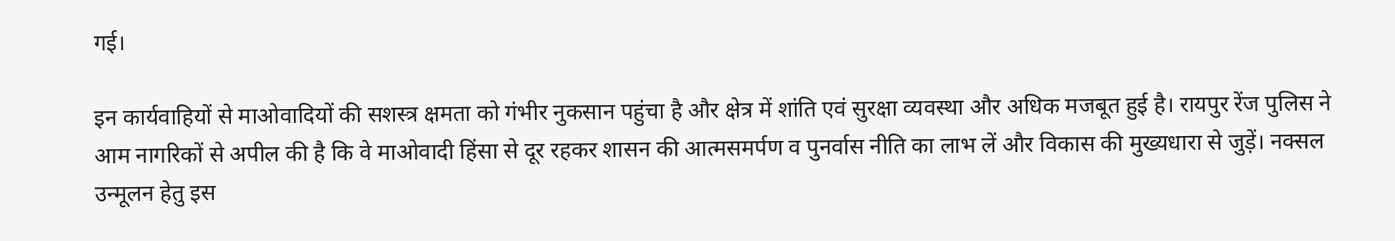गई।

इन कार्यवाहियों से माओवादियों की सशस्त्र क्षमता को गंभीर नुकसान पहुंचा है और क्षेत्र में शांति एवं सुरक्षा व्यवस्था और अधिक मजबूत हुई है। रायपुर रेंज पुलिस ने आम नागरिकों से अपील की है कि वे माओवादी हिंसा से दूर रहकर शासन की आत्मसमर्पण व पुनर्वास नीति का लाभ लें और विकास की मुख्यधारा से जुड़ें। नक्सल उन्मूलन हेतु इस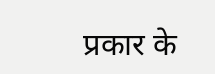प्रकार के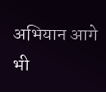अभियान आगे भी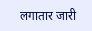लगातार जारी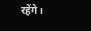रहेंगे।